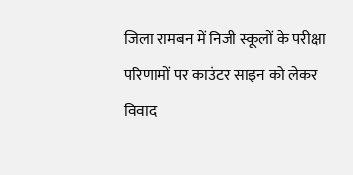जिला रामबन में निजी स्कूलों के परीक्षा परिणामों पर काउंटर साइन को लेकर विवाद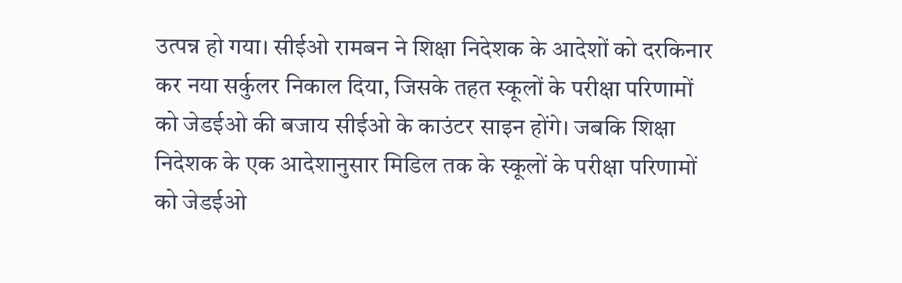उत्पन्न हो गया। सीईओ रामबन ने शिक्षा निदेशक के आदेशों को दरकिनार कर नया सर्कुलर निकाल दिया, जिसके तहत स्कूलों के परीक्षा परिणामों को जेडईओ की बजाय सीईओ के काउंटर साइन होंगे। जबकि शिक्षा निदेशक के एक आदेशानुसार मिडिल तक के स्कूलों के परीक्षा परिणामों को जेडईओ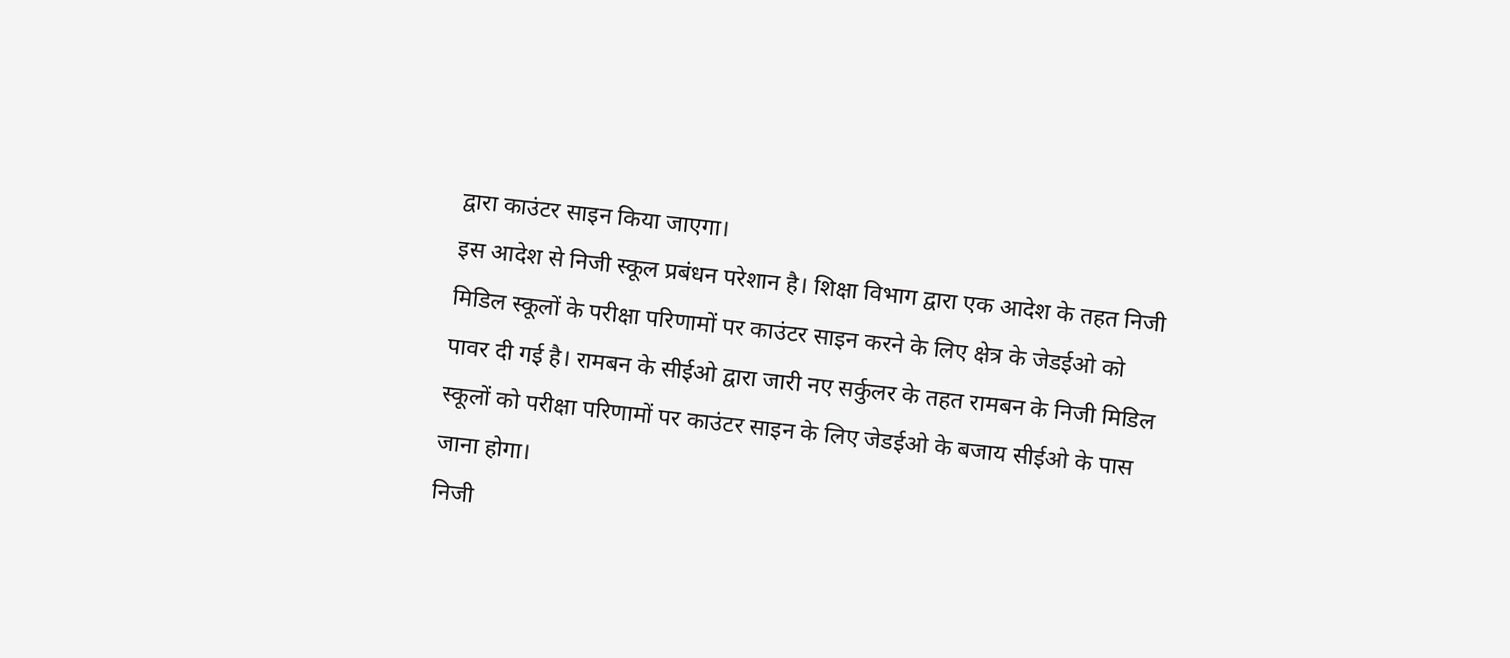द्वारा काउंटर साइन किया जाएगा।
इस आदेश से निजी स्कूल प्रबंधन परेशान है। शिक्षा विभाग द्वारा एक आदेश के तहत निजी मिडिल स्कूलों के परीक्षा परिणामों पर काउंटर साइन करने के लिए क्षेत्र के जेडईओ को पावर दी गई है। रामबन के सीईओ द्वारा जारी नए सर्कुलर के तहत रामबन के निजी मिडिल स्कूलों को परीक्षा परिणामों पर काउंटर साइन के लिए जेडईओ के बजाय सीईओ के पास जाना होगा।
निजी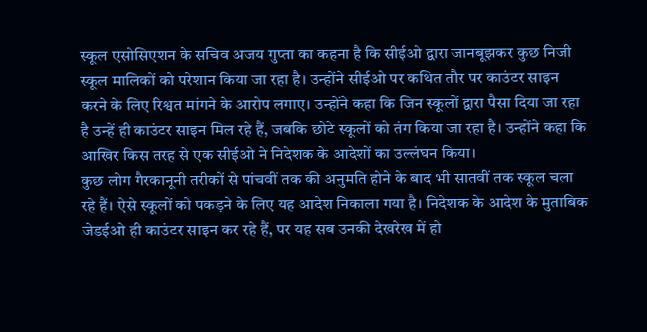स्कूल एसोसिएशन के सचिव अजय गुप्ता का कहना है कि सीईओ द्वारा जानबूझकर कुछ निजी स्कूल मालिकों को परेशान किया जा रहा है। उन्होंने सीईओ पर कथित तौर पर काउंटर साइन करने के लिए रिश्वत मांगने के आरोप लगाए। उन्होंने कहा कि जिन स्कूलों द्वारा पैसा दिया जा रहा है उन्हें ही काउंटर साइन मिल रहे हैं, जबकि छोटे स्कूलों को तंग किया जा रहा है। उन्होंने कहा कि आखिर किस तरह से एक सीईओ ने निदेशक के आदेशों का उल्लंघन किया।
कुछ लोग गैरकानूनी तरीकों से पांचवीं तक की अनुमति होने के बाद भी सातवीं तक स्कूल चला रहे हैं। ऐसे स्कूलों को पकड़ने के लिए यह आदेश निकाला गया है। निदेशक के आदेश के मुताबिक जेडईओ ही काउंटर साइन कर रहे हैं, पर यह सब उनकी देखरेख में हो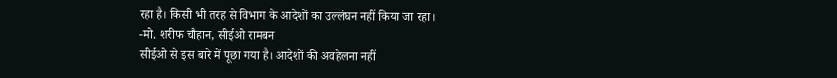रहा है। किसी भी तरह से विभाग के आदेशों का उल्लंघन नहीं किया जा रहा।
-मो. शरीफ चौहान, सीईओ रामबन
सीईओ से इस बारे में पूछा गया है। आदेशों की अवहेलना नहीं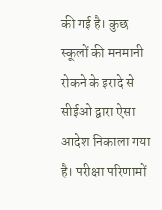की गई है। कुछ स्कूलों की मनमानी रोकने के इरादे से सीईओ द्वारा ऐसा आदेश निकाला गया है। परीक्षा परिणामों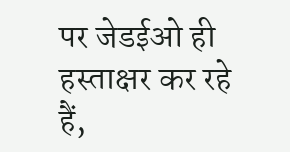पर जेडईओ ही हस्ताक्षर कर रहे हैं,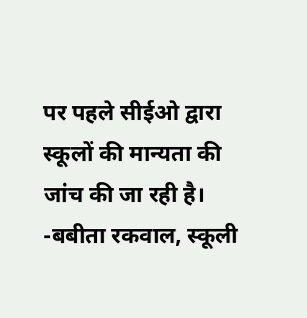पर पहले सीईओ द्वारा स्कूलों की मान्यता की जांच की जा रही है।
-बबीता रकवाल, स्कूली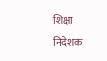शिक्षा निदेशक